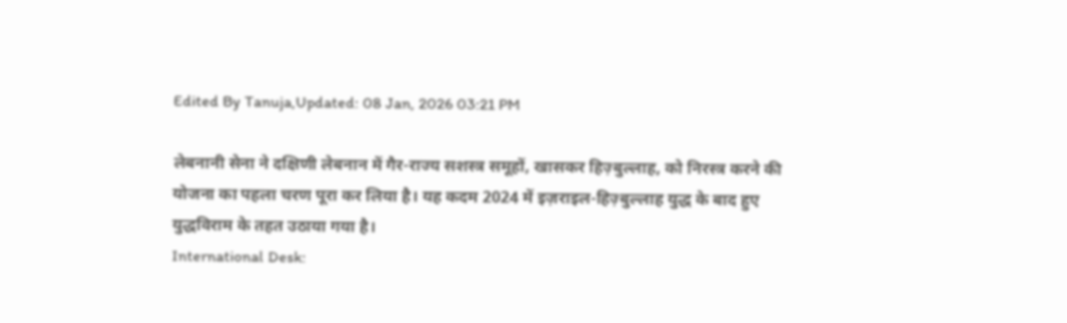Edited By Tanuja,Updated: 08 Jan, 2026 03:21 PM

लेबनानी सेना ने दक्षिणी लेबनान में गैर-राज्य सशस्त्र समूहों, खासकर हिज़्बुल्लाह, को निरस्त्र करने की योजना का पहला चरण पूरा कर लिया है। यह कदम 2024 में इज़राइल-हिज़्बुल्लाह युद्ध के बाद हुए युद्धविराम के तहत उठाया गया है।
International Desk: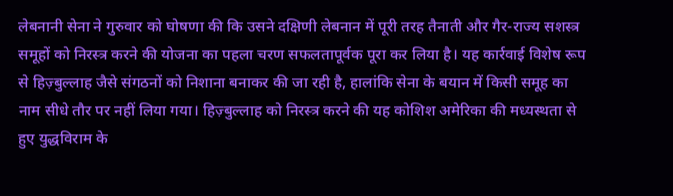लेबनानी सेना ने गुरुवार को घोषणा की कि उसने दक्षिणी लेबनान में पूरी तरह तैनाती और गैर-राज्य सशस्त्र समूहों को निरस्त्र करने की योजना का पहला चरण सफलतापूर्वक पूरा कर लिया है। यह कार्रवाई विशेष रूप से हिज़्बुल्लाह जैसे संगठनों को निशाना बनाकर की जा रही है, हालांकि सेना के बयान में किसी समूह का नाम सीधे तौर पर नहीं लिया गया। हिज़्बुल्लाह को निरस्त्र करने की यह कोशिश अमेरिका की मध्यस्थता से हुए युद्धविराम के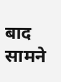बाद सामने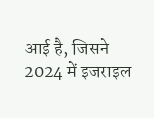आई है, जिसने 2024 में इजराइल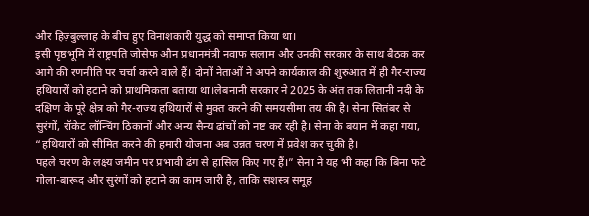और हिज़्बुल्लाह के बीच हुए विनाशकारी युद्ध को समाप्त किया था।
इसी पृष्ठभूमि में राष्ट्रपति जोसेफ औन प्रधानमंत्री नवाफ सलाम और उनकी सरकार के साथ बैठक कर आगे की रणनीति पर चर्चा करने वाले हैं। दोनों नेताओं ने अपने कार्यकाल की शुरुआत में ही गैर-राज्य हथियारों को हटाने को प्राथमिकता बताया था।लेबनानी सरकार ने 2025 के अंत तक लितानी नदी के दक्षिण के पूरे क्षेत्र को गैर-राज्य हथियारों से मुक्त करने की समयसीमा तय की है। सेना सितंबर से सुरंगों, रॉकेट लॉन्चिंग ठिकानों और अन्य सैन्य ढांचों को नष्ट कर रही है। सेना के बयान में कहा गया, “हथियारों को सीमित करने की हमारी योजना अब उन्नत चरण में प्रवेश कर चुकी है।
पहले चरण के लक्ष्य जमीन पर प्रभावी ढंग से हासिल किए गए हैं।” सेना ने यह भी कहा कि बिना फटे गोला-बारूद और सुरंगों को हटाने का काम जारी है, ताकि सशस्त्र समूह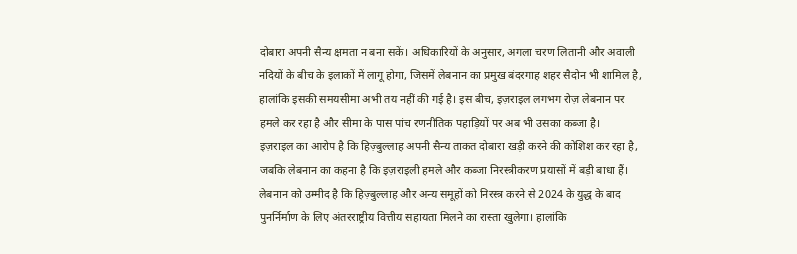दोबारा अपनी सैन्य क्षमता न बना सकें। अधिकारियों के अनुसार, अगला चरण लितानी और अवाली नदियों के बीच के इलाकों में लागू होगा, जिसमें लेबनान का प्रमुख बंदरगाह शहर सैदोन भी शामिल है, हालांकि इसकी समयसीमा अभी तय नहीं की गई है। इस बीच, इज़राइल लगभग रोज़ लेबनान पर हमले कर रहा है और सीमा के पास पांच रणनीतिक पहाड़ियों पर अब भी उसका कब्जा है।
इज़राइल का आरोप है कि हिज़्बुल्लाह अपनी सैन्य ताकत दोबारा खड़ी करने की कोशिश कर रहा है, जबकि लेबनान का कहना है कि इज़राइली हमले और कब्जा निरस्त्रीकरण प्रयासों में बड़ी बाधा हैं। लेबनान को उम्मीद है कि हिज़्बुल्लाह और अन्य समूहों को निरस्त्र करने से 2024 के युद्ध के बाद पुनर्निर्माण के लिए अंतरराष्ट्रीय वित्तीय सहायता मिलने का रास्ता खुलेगा। हालांकि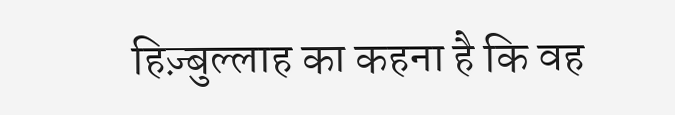हिज़्बुल्लाह का कहना है कि वह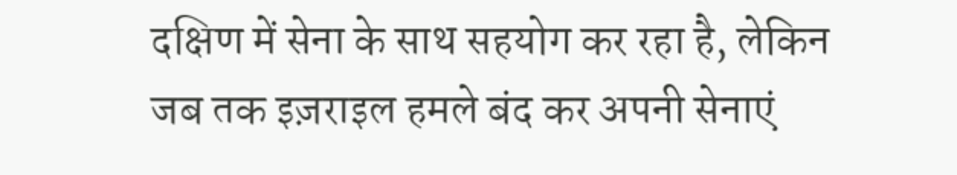दक्षिण में सेना के साथ सहयोग कर रहा है, लेकिन जब तक इज़राइल हमले बंद कर अपनी सेनाएं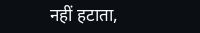नहीं हटाता,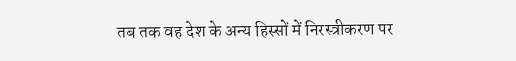तब तक वह देश के अन्य हिस्सों में निरस्त्रीकरण पर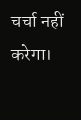चर्चा नहीं करेगा।